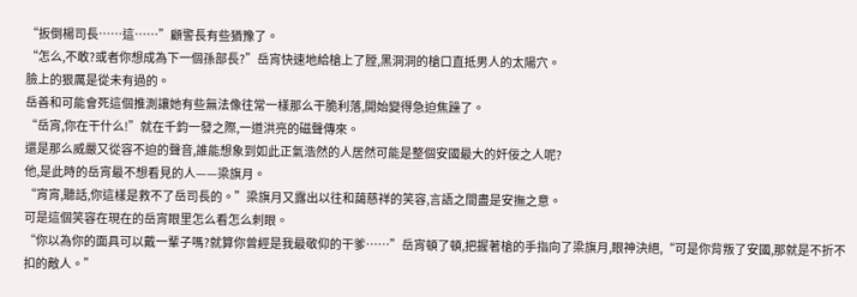“扳倒楊司長……這……”顧警長有些猶豫了。
“怎么,不敢?或者你想成為下一個孫部長?”岳宵快速地給槍上了膛,黑洞洞的槍口直抵男人的太陽穴。
臉上的狠厲是從未有過的。
岳善和可能會死這個推測讓她有些無法像往常一樣那么干脆利落,開始變得急迫焦躁了。
“岳宵,你在干什么!”就在千鈞一發之際,一道洪亮的磁聲傳來。
還是那么威嚴又從容不迫的聲音,誰能想象到如此正氣浩然的人居然可能是整個安國最大的奸佞之人呢?
他,是此時的岳宵最不想看見的人——梁旗月。
“宵宵,聽話,你這樣是救不了岳司長的。”梁旗月又露出以往和藹慈祥的笑容,言語之間盡是安撫之意。
可是這個笑容在現在的岳宵眼里怎么看怎么刺眼。
“你以為你的面具可以戴一輩子嗎?就算你曾經是我最敬仰的干爹……”岳宵頓了頓,把握著槍的手指向了梁旗月,眼神決絕,“可是你背叛了安國,那就是不折不扣的敵人。”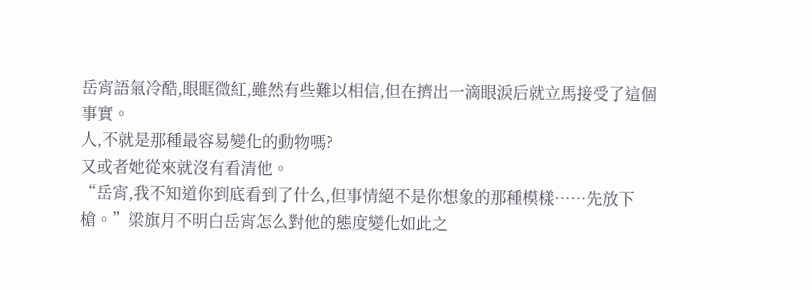岳宵語氣冷酷,眼眶微紅,雖然有些難以相信,但在擠出一滴眼淚后就立馬接受了這個事實。
人,不就是那種最容易變化的動物嗎?
又或者她從來就沒有看清他。
“岳宵,我不知道你到底看到了什么,但事情絕不是你想象的那種模樣……先放下槍。”梁旗月不明白岳宵怎么對他的態度變化如此之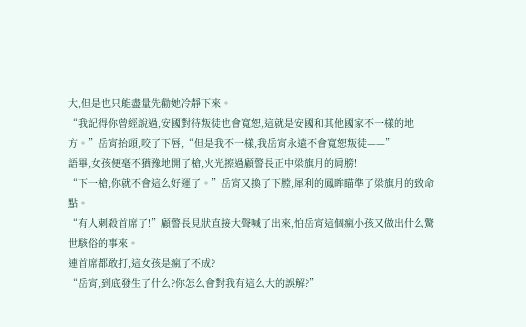大,但是也只能盡量先勸她冷靜下來。
“我記得你曾經說過,安國對待叛徒也會寬恕,這就是安國和其他國家不一樣的地方。”岳宵抬頭,咬了下唇,“但是我不一樣,我岳宵永遠不會寬恕叛徒——”
語畢,女孩便毫不猶豫地開了槍,火光擦過顧警長正中梁旗月的肩膀!
“下一槍,你就不會這么好運了。”岳宵又換了下膛,犀利的鳳眸瞄準了梁旗月的致命點。
“有人刺殺首席了!”顧警長見狀直接大聲喊了出來,怕岳宵這個瘋小孩又做出什么驚世駭俗的事來。
連首席都敢打,這女孩是瘋了不成?
“岳宵,到底發生了什么?你怎么會對我有這么大的誤解?”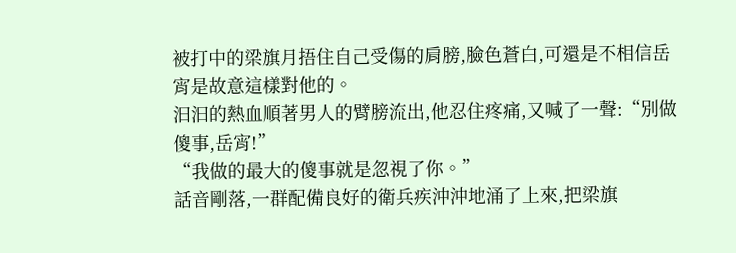被打中的梁旗月捂住自己受傷的肩膀,臉色蒼白,可還是不相信岳宵是故意這樣對他的。
汩汩的熱血順著男人的臂膀流出,他忍住疼痛,又喊了一聲:“別做傻事,岳宵!”
“我做的最大的傻事就是忽視了你。”
話音剛落,一群配備良好的衛兵疾沖沖地涌了上來,把梁旗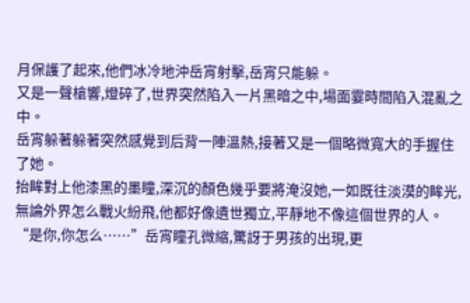月保護了起來,他們冰冷地沖岳宵射擊,岳宵只能躲。
又是一聲槍響,燈碎了,世界突然陷入一片黑暗之中,場面霎時間陷入混亂之中。
岳宵躲著躲著突然感覺到后背一陣溫熱,接著又是一個略微寬大的手握住了她。
抬眸對上他漆黑的墨瞳,深沉的顏色幾乎要將淹沒她,一如既往淡漠的眸光,無論外界怎么戰火紛飛,他都好像遺世獨立,平靜地不像這個世界的人。
“是你,你怎么……”岳宵瞳孔微縮,驚訝于男孩的出現,更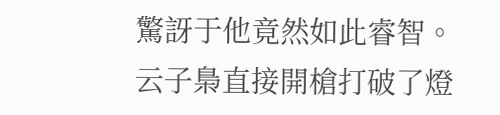驚訝于他竟然如此睿智。
云子梟直接開槍打破了燈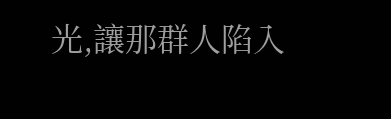光,讓那群人陷入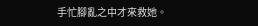手忙腳亂之中才來救她。